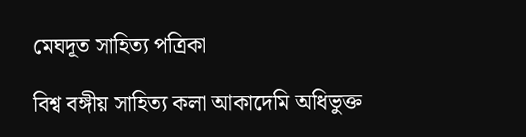মেঘদূত সাহিত্য পত্রিকা

বিশ্ব বঙ্গীয় সাহিত্য কলা আকাদেমি অধিভুক্ত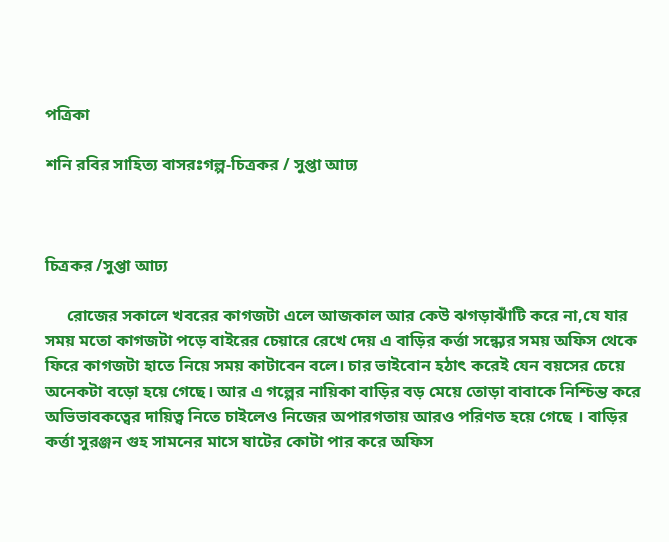পত্রিকা

শনি রবির সাহিত্য বাসরঃগল্প-চিত্রকর / সুপ্তা আঢ্য



চিত্রকর /সুপ্তা আঢ্য

     রোজের সকালে খবরের কাগজটা এলে আজকাল আর কেউ ঝগড়াঝাঁটি করে না,যে যার সময় মতো কাগজটা পড়ে বাইরের চেয়ারে রেখে দেয় এ বাড়ির কর্ত্তা সন্ধ্যের সময় অফিস থেকে ফিরে কাগজটা হাতে নিয়ে সময় কাটাবেন বলে। চার ভাইবোন হঠাৎ করেই যেন বয়সের চেয়ে অনেকটা বড়ো হয়ে গেছে। আর এ গল্পের নায়িকা বাড়ির বড় মেয়ে তোড়া বাবাকে নিশ্চিন্ত করে অভিভাবকত্বের দায়িত্ব নিতে চাইলেও নিজের অপারগতায় আরও পরিণত হয়ে গেছে । বাড়ির কর্ত্তা সুরঞ্জন গুহ সামনের মাসে ষাটের কোটা পার করে অফিস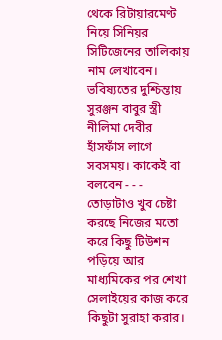থেকে রিটায়ারমেণ্ট নিয়ে সিনিয়র সিটিজেনের তালিকায় নাম লেখাবেন। ভবিষ্যতের দুশ্চিন্তায় সুরঞ্জন বাবুর স্ত্রী নীলিমা দেবীর হাঁসফাঁস লাগে সবসময়। কাকেই বা বলবেন - - - তোড়াটাও খুব চেষ্টা করছে নিজের মতো করে কিছু টিউশন পড়িয়ে আর মাধ্যমিকের পর শেখা সেলাইয়ের কাজ করে কিছুটা সুরাহা করার।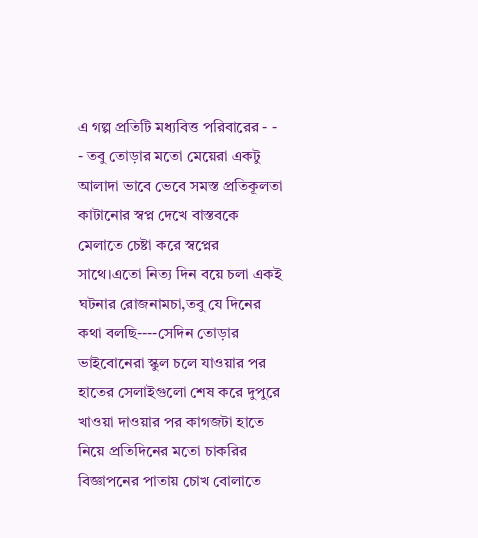এ গল্প প্রতিটি মধ্যবিত্ত পরিবারের - - - তবু তোড়ার মতো মেয়েরা একটু আলাদা ভাবে ভেবে সমস্ত প্রতিকূলতা কাটানোর স্বপ্ন দেখে বাস্তবকে মেলাতে চেষ্টা করে স্বপ্নের সাথে।এতো নিত্য দিন বয়ে চলা একই ঘটনার রোজনামচা,তবু যে দিনের কথা বলছি----সেদিন তোড়ার ভাইবোনেরা স্কুল চলে যাওয়ার পর হাতের সেলাইগুলো শেষ করে দুপুরে খাওয়া দাওয়ার পর কাগজটা হাতে নিয়ে প্রতিদিনের মতো চাকরির বিজ্ঞাপনের পাতায় চোখ বোলাতে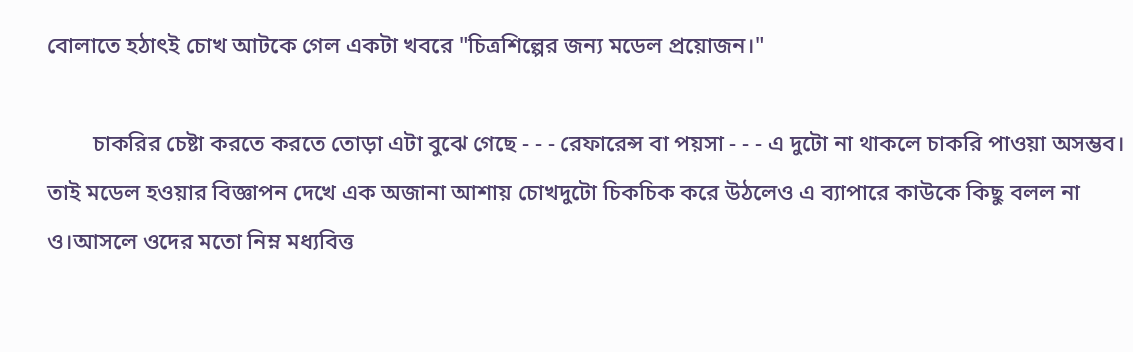বোলাতে হঠাৎই চোখ আটকে গেল একটা খবরে "চিত্রশিল্পের জন্য মডেল প্রয়োজন।"

        চাকরির চেষ্টা করতে করতে তোড়া এটা বুঝে গেছে - - - রেফারেন্স বা পয়সা - - - এ দুটো না থাকলে চাকরি পাওয়া অসম্ভব। তাই মডেল হওয়ার বিজ্ঞাপন দেখে এক অজানা আশায় চোখদুটো চিকচিক করে উঠলেও এ ব্যাপারে কাউকে কিছু বলল না ও।আসলে ওদের মতো নিম্ন মধ্যবিত্ত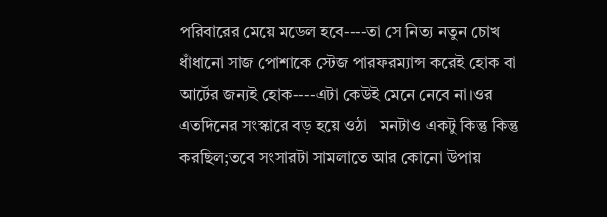পরিবারের মেয়ে মডেল হবে----তা সে নিত্য নতুন চোখ ধাঁধানো সাজ পোশাকে স্টেজ পারফরম্যান্স করেই হোক বা আর্টের জন্যই হোক----এটা কেউই মেনে নেবে না।ওর এতদিনের সংস্কারে বড় হয়ে ওঠা   মনটাও একটু কিন্তু কিন্তু করছিল;তবে সংসারটা সামলাতে আর কোনো উপায়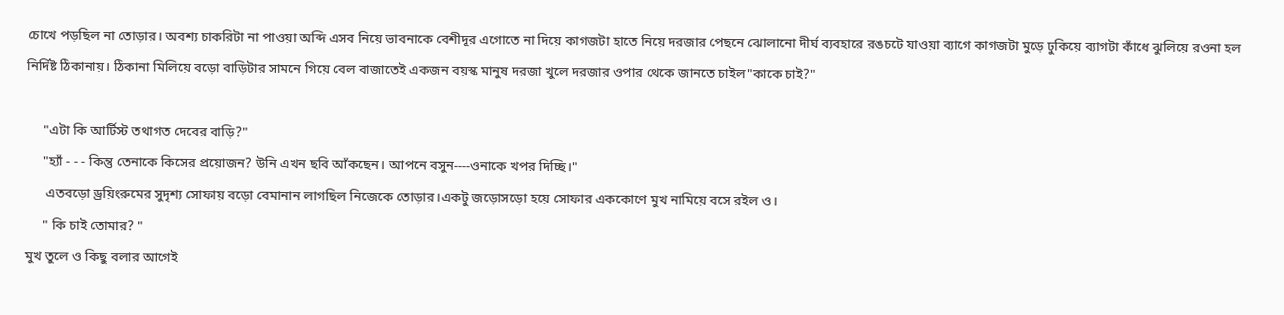চোখে পড়ছিল না তোড়ার। অবশ্য চাকরিটা না পাওয়া অব্দি এসব নিয়ে ভাবনাকে বেশীদূর এগোতে না দিয়ে কাগজটা হাতে নিয়ে দরজার পেছনে ঝোলানো দীর্ঘ ব্যবহারে রঙচটে যাওয়া ব্যাগে কাগজটা মুড়ে ঢুকিয়ে ব্যাগটা কাঁধে ঝুলিয়ে রওনা হল নির্দিষ্ট ঠিকানায়। ঠিকানা মিলিয়ে বড়ো বাড়িটার সামনে গিয়ে বেল বাজাতেই একজন বয়স্ক মানুষ দরজা খুলে দরজার ওপার থেকে জানতে চাইল"কাকে চাই?"

     "এটা কি আর্টিস্ট তথাগত দেবের বাড়ি?"
     "হ্যাঁ - - - কিন্তু তেনাকে কিসের প্রয়োজন? উনি এখন ছবি আঁকছেন। আপনে বসুন----ওনাকে খপর দিচ্ছি।"
      এতবড়ো ড্রয়িংরুমের সুদৃশ্য সোফায় বড়ো বেমানান লাগছিল নিজেকে তোড়ার।একটু জড়োসড়ো হয়ে সোফার এককোণে মুখ নামিয়ে বসে রইল ও।
     " কি চাই তোমার? "
মুখ তুলে ও কিছু বলার আগেই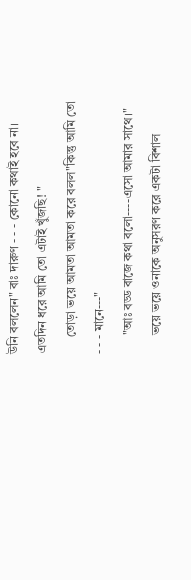উনি বললেন" বাঃ দারুণ - - - কোনো কথাই হবে না। এতদিন ধরে আমি তো এটাই খুঁজছি! "
     তোড়া ভয়ে আমতা আমতা করে বলল"কিন্তু আমি তো - - - মানে---"
      "আঃ বড্ড বাজে কথা বলো----এসো আমার সাথে।"
      ভয়ে ভয়ে ওনাকে অনুসরণ করে একটা বিশাল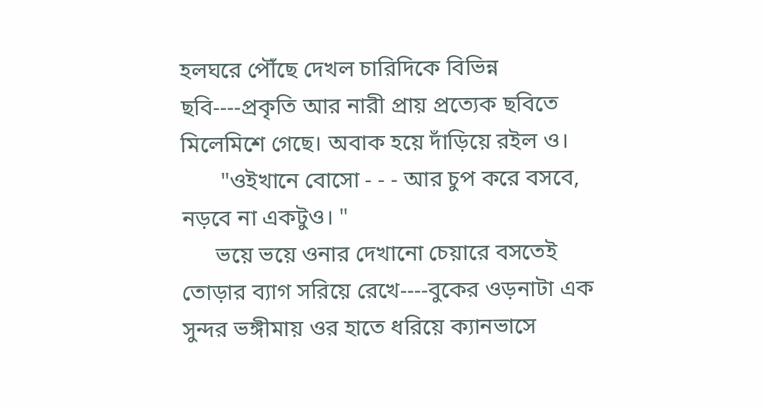হলঘরে পৌঁছে দেখল চারিদিকে বিভিন্ন ছবি----প্রকৃতি আর নারী প্রায় প্রত্যেক ছবিতে মিলেমিশে গেছে। অবাক হয়ে দাঁড়িয়ে রইল ও।
       "ওইখানে বোসো - - - আর চুপ করে বসবে, নড়বে না একটুও। "
      ভয়ে ভয়ে ওনার দেখানো চেয়ারে বসতেই তোড়ার ব্যাগ সরিয়ে রেখে----বুকের ওড়নাটা এক সুন্দর ভঙ্গীমায় ওর হাতে ধরিয়ে ক্যানভাসে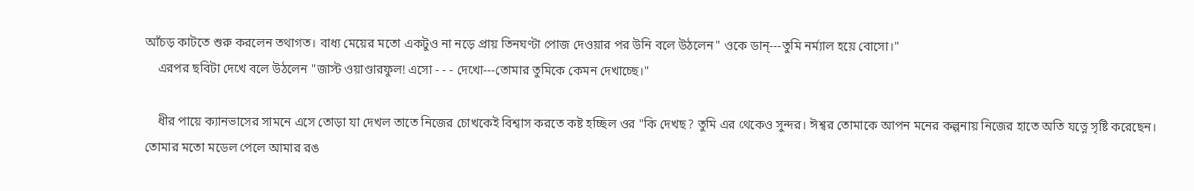আঁচড় কাটতে শুরু করলেন তথাগত। বাধ্য মেয়ের মতো একটুও না নড়ে প্রায় তিনঘণ্টা পোজ দেওয়ার পর উনি বলে উঠলেন" ওকে ডান্---তুমি নর্ম্যাল হয়ে বোসো।"
    এরপর ছবিটা দেখে বলে উঠলেন "জাস্ট ওয়াণ্ডারফুল! এসো - - - দেখো---তোমার তুমিকে কেমন দেখাচ্ছে।"

    ধীর পায়ে ক্যানভাসের সামনে এসে তোড়া যা দেখল তাতে নিজের চোখকেই বিশ্বাস করতে কষ্ট হচ্ছিল ওর "কি দেখছ? তুমি এর থেকেও সুন্দর। ঈশ্বর তোমাকে আপন মনের কল্পনায় নিজের হাতে অতি যত্নে সৃষ্টি করেছেন। তোমার মতো মডেল পেলে আমার রঙ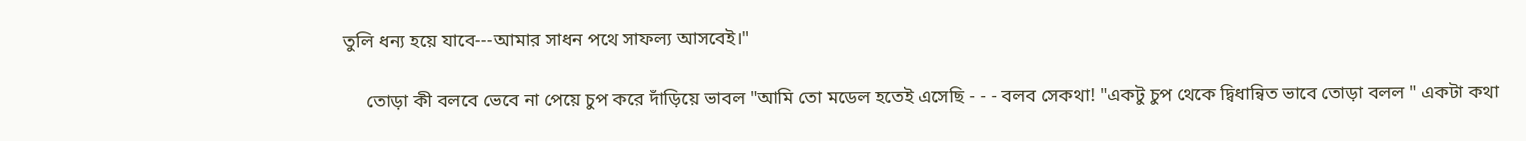তুলি ধন্য হয়ে যাবে---আমার সাধন পথে সাফল্য আসবেই।"

     তোড়া কী বলবে ভেবে না পেয়ে চুপ করে দাঁড়িয়ে ভাবল "আমি তো মডেল হতেই এসেছি - - - বলব সেকথা! "একটু চুপ থেকে দ্বিধান্বিত ভাবে তোড়া বলল " একটা কথা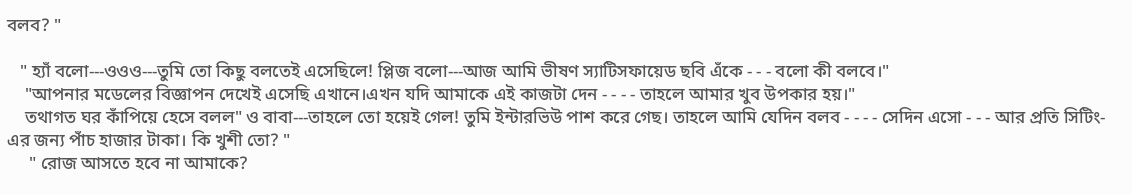বলব? "

   " হ্যাঁ বলো---ওওও---তুমি তো কিছু বলতেই এসেছিলে! প্লিজ বলো---আজ আমি ভীষণ স্যাটিসফায়েড ছবি এঁকে - - - বলো কী বলবে।"
    "আপনার মডেলের বিজ্ঞাপন দেখেই এসেছি এখানে।এখন যদি আমাকে এই কাজটা দেন - - - - তাহলে আমার খুব উপকার হয়।"
    তথাগত ঘর কাঁপিয়ে হেসে বলল" ও বাবা---তাহলে তো হয়েই গেল! তুমি ইন্টারভিউ পাশ করে গেছ। তাহলে আমি যেদিন বলব - - - - সেদিন এসো - - - আর প্রতি সিটিং-এর জন্য পাঁচ হাজার টাকা। কি খুশী তো? "
     " রোজ আসতে হবে না আমাকে?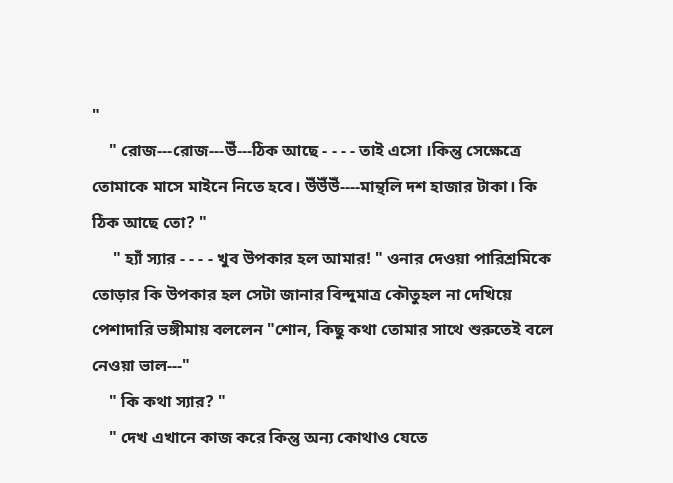"
    " রোজ---রোজ---উঁ---ঠিক আছে - - - - তাই এসো ।কিন্তু সেক্ষেত্রে তোমাকে মাসে মাইনে নিতে হবে। উঁউঁউঁ----মান্থলি দশ হাজার টাকা। কি ঠিক আছে তো? "
     " হ্যাঁ স্যার - - - - খুব উপকার হল আমার! " ওনার দেওয়া পারিশ্রমিকে তোড়ার কি উপকার হল সেটা জানার বিন্দুমাত্র কৌতুহল না দেখিয়ে পেশাদারি ভঙ্গীমায় বললেন "শোন, কিছু কথা তোমার সাথে শুরুতেই বলে নেওয়া ভাল---"
    " কি কথা স্যার? "
    " দেখ এখানে কাজ করে কিন্তু অন্য কোথাও যেতে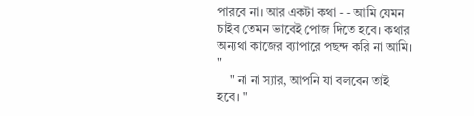পারবে না। আর একটা কথা - - আমি যেমন চাইব তেমন ভাবেই পোজ দিতে হবে। কথার অন্যথা কাজের ব্যাপারে পছন্দ করি না আমি। "
    " না না স্যার, আপনি যা বলবেন তাই হবে। "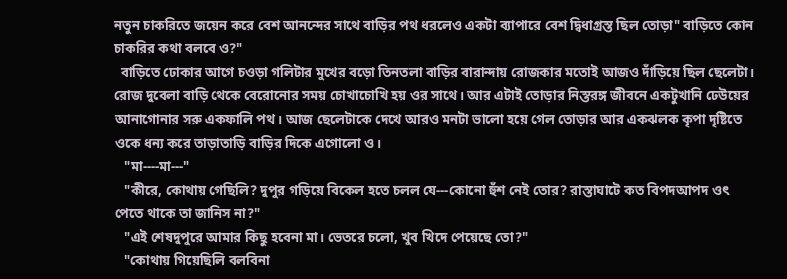নতুন চাকরিতে জয়েন করে বেশ আনন্দের সাথে বাড়ির পথ ধরলেও একটা ব্যাপারে বেশ দ্বিধাগ্রস্ত ছিল তোড়া" বাড়িতে কোন চাকরির কথা বলবে ও?"
  বাড়িতে ঢোকার আগে চওড়া গলিটার মুখের বড়ো তিনতলা বাড়ির বারান্দায় রোজকার মতোই আজও দাঁড়িয়ে ছিল ছেলেটা। রোজ দুবেলা বাড়ি থেকে বেরোনোর সময় চোখাচোখি হয় ওর সাথে। আর এটাই তোড়ার নিস্তরঙ্গ জীবনে একটুখানি ঢেউয়ের আনাগোনার সরু একফালি পথ। আজ ছেলেটাকে দেখে আরও মনটা ভালো হয়ে গেল তোড়ার আর একঝলক কৃপা দৃষ্টিতে ওকে ধন্য করে তাড়াতাড়ি বাড়ির দিকে এগোলো ও।
   "মা----মা---"
   "কীরে, কোথায় গেছিলি? দুপুর গড়িয়ে বিকেল হতে চলল যে---কোনো হুঁশ নেই তোর? রাস্তাঘাটে কত বিপদআপদ ওৎ পেতে থাকে তা জানিস না?"
   "এই শেষদুপুরে আমার কিছু হবেনা মা। ভেতরে চলো, খুব খিদে পেয়েছে তো?"
   "কোথায় গিয়েছিলি বলবিনা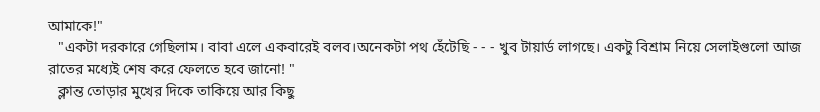আমাকে!"
   "একটা দরকারে গেছিলাম। বাবা এলে একবারেই বলব।অনেকটা পথ হেঁটেছি - - - খুব টায়ার্ড লাগছে। একটু বিশ্রাম নিয়ে সেলাইগুলো আজ রাতের মধ্যেই শেষ করে ফেলতে হবে জানো! "
   ক্লান্ত তোড়ার মুখের দিকে তাকিয়ে আর কিছু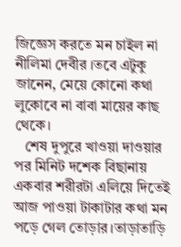জিজ্ঞেস করতে মন চাইল না নীলিমা দেবীর ।তবে এটুকু জানেন, মেয়ে কোনো কথা লুকোবে না বাবা মায়ের কাছ থেকে।
   শেষ দুপুরে খাওয়া দাওয়ার পর মিনিট দশেক বিছানায় একবার শরীরটা এলিয়ে দিতেই আজ পাওয়া টাকাটার কথা মন পড়ে গেল তোড়ার।তাড়াতাড়ি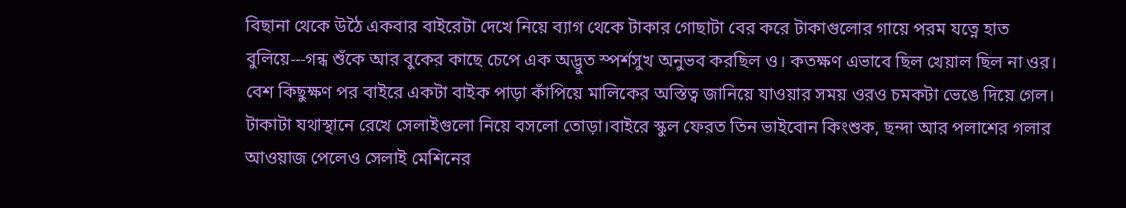বিছানা থেকে উঠৈ একবার বাইরেটা দেখে নিয়ে ব্যাগ থেকে টাকার গোছাটা বের করে টাকাগুলোর গায়ে পরম যত্নে হাত বুলিয়ে---গন্ধ শুঁকে আর বুকের কাছে চেপে এক অদ্ভুত স্পর্শসুখ অনুভব করছিল ও। কতক্ষণ এভাবে ছিল খেয়াল ছিল না ওর। বেশ কিছুক্ষণ পর বাইরে একটা বাইক পাড়া কাঁপিয়ে মালিকের অস্তিত্ব জানিয়ে যাওয়ার সময় ওরও চমকটা ভেঙে দিয়ে গেল। টাকাটা যথাস্থানে রেখে সেলাইগুলো নিয়ে বসলো তোড়া।বাইরে স্কুল ফেরত তিন ভাইবোন কিংশুক, ছন্দা আর পলাশের গলার আওয়াজ পেলেও সেলাই মেশিনের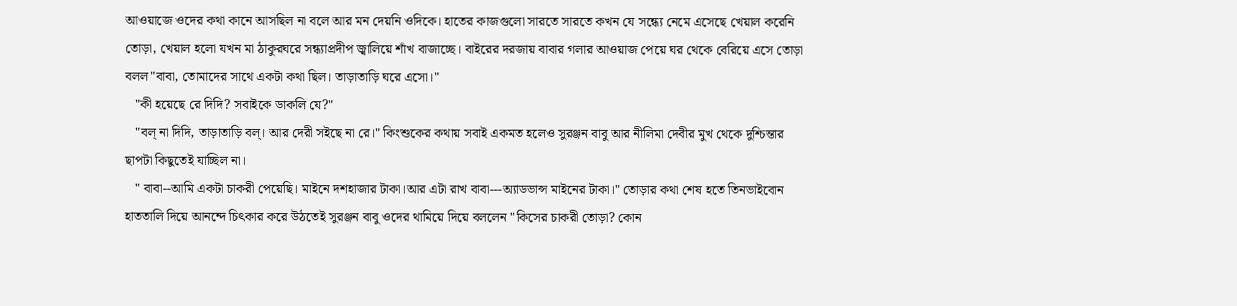আওয়াজে ওদের কথা কানে আসছিল না বলে আর মন দেয়নি ওদিকে। হাতের কাজগুলো সারতে সারতে কখন যে সন্ধ্যে নেমে এসেছে খেয়াল করেনি তোড়া, খেয়াল হলো যখন মা ঠাকুরঘরে সন্ধ্যাপ্রদীপ জ্বালিয়ে শাঁখ বাজাচ্ছে। বাইরের দরজায় বাবার গলার আওয়াজ পেয়ে ঘর থেকে বেরিয়ে এসে তোড়া বলল"বাবা, তোমাদের সাথে একটা কথা ছিল। তাড়াতাড়ি ঘরে এসো।"
   "কী হয়েছে রে দিদি? সবাইকে ডাকলি যে?"
   "বল্ না দিদি, তাড়াতাড়ি বল্। আর দেরী সইছে না রে।" কিংশুকের কথায় সবাই একমত হলেও সুরঞ্জন বাবু আর নীলিমা দেবীর মুখ থেকে দুশ্চিন্তার ছাপটা কিছুতেই যাচ্ছিল না।
   " বাবা--আমি একটা চাকরী পেয়েছি। মাইনে দশহাজার টাকা।আর এটা রাখ বাবা---অ্যাডভান্স মাইনের টাকা।" তোড়ার কথা শেষ হতে তিনভাইবোন হাততালি দিয়ে আনন্দে চিৎকার করে উঠতেই সুরঞ্জন বাবু ওদের থামিয়ে দিয়ে বললেন "কিসের চাকরী তোড়া? কোন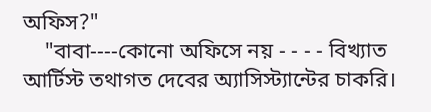অফিস?"
    "বাবা----কোনো অফিসে নয় - - - - বিখ্যাত আর্টিস্ট তথাগত দেবের অ্যাসিস্ট্যান্টের চাকরি।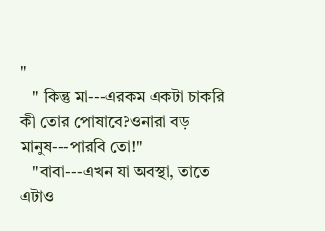"
   " কিন্তু মা---এরকম একটা চাকরি কী তোর পোষাবে?ওনারা বড় মানুষ---পারবি তো!"
   "বাবা---এখন যা অবস্থা, তাতে এটাও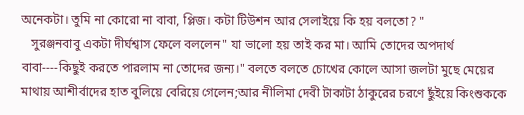অনেকটা। তুমি না কোরো না বাবা, প্লিজ। কটা টিউশন আর সেলাইয়ে কি হয় বলতো? "
   সুরঞ্জনবাবু একটা দীর্ঘশ্বাস ফেলে বললেন" যা ভালো হয় তাই কর মা। আমি তোদের অপদার্থ বাবা----কিছুই করতে পারলাম না তোদের জন্য।" বলতে বলতে চোখের কোলে আসা জলটা মুছে মেয়ের মাথায় আশীর্বাদের হাত বুলিয়ে বেরিয়ে গেলেন;আর নীলিমা দেবী টাকাটা ঠাকুরের চরণে ছুঁইয়ে কিংশুককে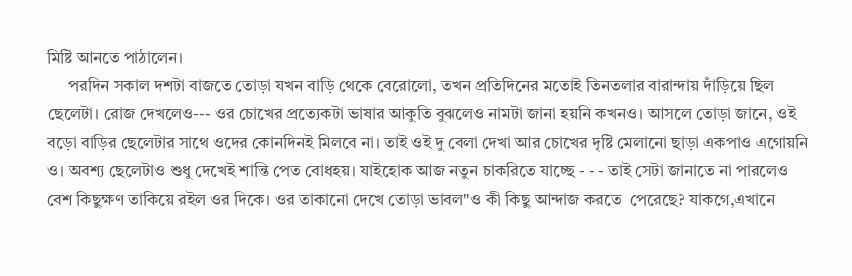মিষ্টি আনতে পাঠালেন।
     পরদিন সকাল দশটা বাজতে তোড়া যখন বাড়ি থেকে বেরোলো, তখন প্রতিদিনের মতোই তিনতলার বারান্দায় দাঁড়িয়ে ছিল ছেলেটা। রোজ দেখলেও--- ওর চোখের প্রত্যেকটা ভাষার আকুতি বুঝলেও নামটা জানা হয়নি কখনও। আসলে তোড়া জানে, ওই বড়ো বাড়ির ছেলেটার সাথে ওদের কোনদিনই মিলবে না। তাই ওই দু বেলা দেখা আর চোখের দৃষ্টি মেলানো ছাড়া একপাও এগোয়নি ও। অবশ্য ছেলেটাও শুধু দেখেই শান্তি পেত বোধহয়। যাইহোক আজ নতুন চাকরিতে যাচ্ছে - - - তাই সেটা জানাতে না পারলেও বেশ কিছুক্ষণ তাকিয়ে রইল ওর দিকে। ওর তাকানো দেখে তোড়া ভাবল"ও কী কিছু আন্দাজ করতে  পেরেছে? যাকগে,এখানে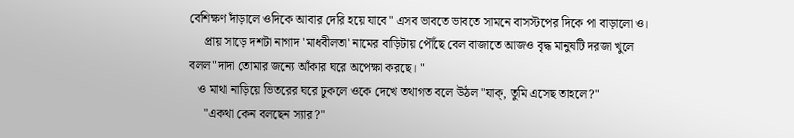বেশিক্ষণ দাঁড়ালে ওদিকে আবার দেরি হয়ে যাবে" এসব ভাবতে ভাবতে সামনে বাসস্টপের দিকে পা বাড়ালো ও।
     প্রায় সাড়ে দশটা নাগাদ 'মাধবীলতা' নামের বাড়িটায় পৌঁছে বেল বাজাতে আজও বৃদ্ধ মানুষটি দরজা খুলে বলল"দাদা তোমার জন্যে আঁকার ঘরে অপেক্ষা করছে। "
   ও মাথা নাড়িয়ে ভিতরের ঘরে ঢুকলে ওকে দেখে তথাগত বলে উঠল "যাক্, তুমি এসেছ তাহলে?"
     "একথা কেন বলছেন স্যার?"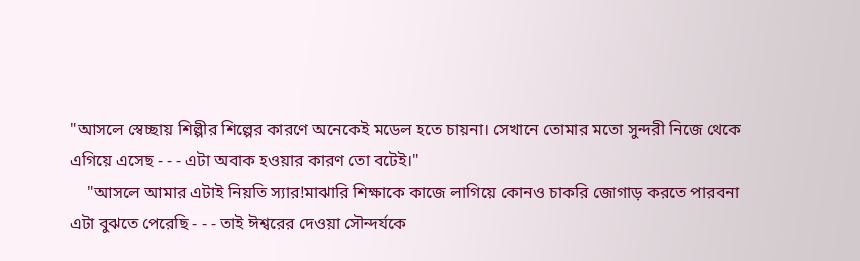"আসলে স্বেচ্ছায় শিল্পীর শিল্পের কারণে অনেকেই মডেল হতে চায়না। সেখানে তোমার মতো সুন্দরী নিজে থেকে এগিয়ে এসেছ - - - এটা অবাক হওয়ার কারণ তো বটেই।"
    "আসলে আমার এটাই নিয়তি স্যার!মাঝারি শিক্ষাকে কাজে লাগিয়ে কোনও চাকরি জোগাড় করতে পারবনা এটা বুঝতে পেরেছি - - - তাই ঈশ্বরের দেওয়া সৌন্দর্যকে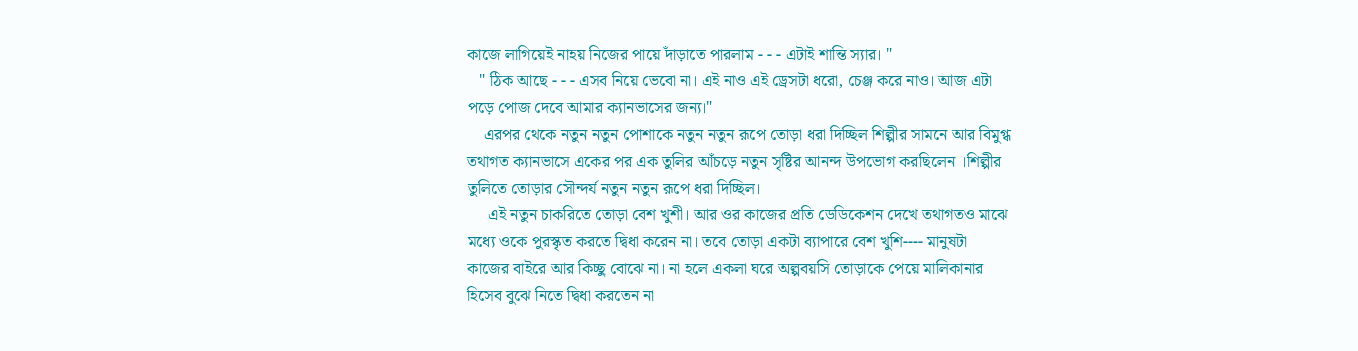কাজে লাগিয়েই নাহয় নিজের পায়ে দাঁড়াতে পারলাম - - - এটাই শান্তি স্যার। "
   " ঠিক আছে - - - এসব নিয়ে ভেবো না। এই নাও এই ড্রেসটা ধরো, চেঞ্জ করে নাও। আজ এটা পড়ে পোজ দেবে আমার ক্যানভাসের জন্য।"
    এরপর থেকে নতুন নতুন পোশাকে নতুন নতুন রূপে তোড়া ধরা দিচ্ছিল শিল্পীর সামনে আর বিমুগ্ধ তথাগত ক্যানভাসে একের পর এক তুলির আঁচড়ে নতুন সৃষ্টির আনন্দ উপভোগ করছিলেন ।শিল্পীর তুলিতে তোড়ার সৌন্দর্য নতুন নতুন রূপে ধরা দিচ্ছিল।
     এই নতুন চাকরিতে তোড়া বেশ খুশী। আর ওর কাজের প্রতি ডেডিকেশন দেখে তথাগতও মাঝে মধ্যে ওকে পুরস্কৃত করতে দ্বিধা করেন না। তবে তোড়া একটা ব্যাপারে বেশ খুশি---- মানুষটা কাজের বাইরে আর কিচ্ছু বোঝে না। না হলে একলা ঘরে অল্পবয়সি তোড়াকে পেয়ে মালিকানার হিসেব বুঝে নিতে দ্বিধা করতেন না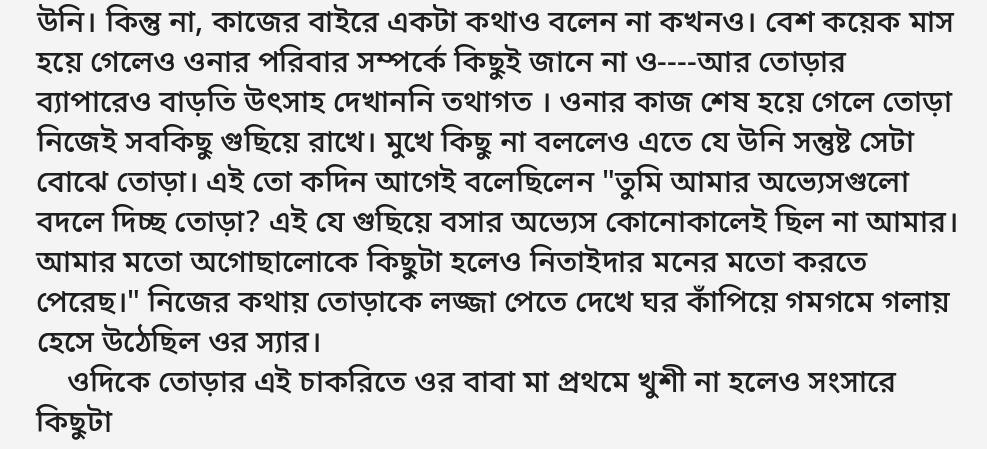উনি। কিন্তু না, কাজের বাইরে একটা কথাও বলেন না কখনও। বেশ কয়েক মাস হয়ে গেলেও ওনার পরিবার সম্পর্কে কিছুই জানে না ও----আর তোড়ার ব্যাপারেও বাড়তি উৎসাহ দেখাননি তথাগত । ওনার কাজ শেষ হয়ে গেলে তোড়া নিজেই সবকিছু গুছিয়ে রাখে। মুখে কিছু না বললেও এতে যে উনি সন্তুষ্ট সেটা বোঝে তোড়া। এই তো কদিন আগেই বলেছিলেন "তুমি আমার অভ্যেসগুলো বদলে দিচ্ছ তোড়া? এই যে গুছিয়ে বসার অভ্যেস কোনোকালেই ছিল না আমার। আমার মতো অগোছালোকে কিছুটা হলেও নিতাইদার মনের মতো করতে পেরেছ।" নিজের কথায় তোড়াকে লজ্জা পেতে দেখে ঘর কাঁপিয়ে গমগমে গলায় হেসে উঠেছিল ওর স্যার।
    ওদিকে তোড়ার এই চাকরিতে ওর বাবা মা প্রথমে খুশী না হলেও সংসারে কিছুটা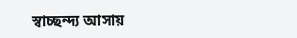স্বাচ্ছন্দ্য আসায়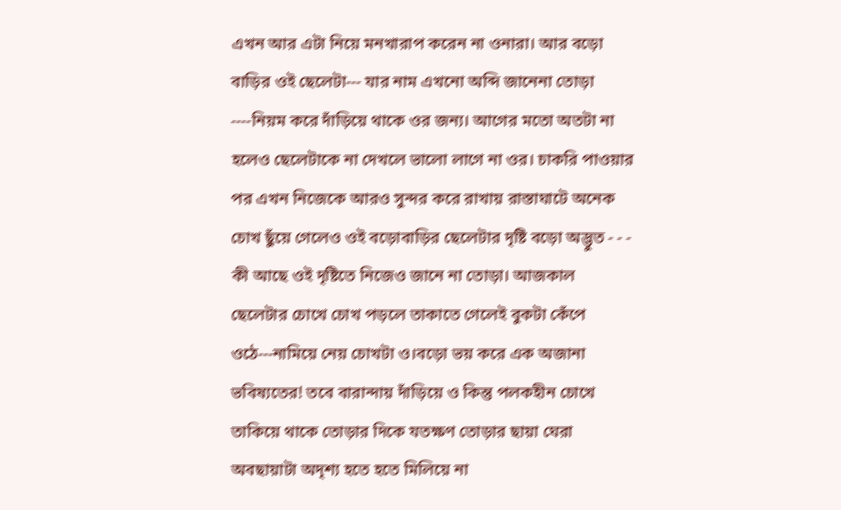এখন আর এটা নিয়ে মনখারাপ করেন না ওনারা। আর বড়ো বাড়ির ওই ছেলেটা--- যার নাম এখনো অব্দি জানেনা তোড়া ----নিয়ম করে দাঁড়িয়ে থাকে ওর জন্য। আগের মতো অতটা না হলেও ছেলেটাকে না দেখলে ভালো লাগে না ওর। চাকরি পাওয়ার পর এখন নিজেকে আরও সুন্দর করে রাখায় রাস্তাঘাটে অনেক চোখ ছুঁয়ে গেলেও ওই বড়োবাড়ির ছেলেটার দৃষ্টি বড়ো অদ্ভুত - - - কী আছে ওই দৃষ্টিতে নিজেও জানে না তোড়া। আজকাল ছেলেটার চোখে চোখ পড়লে তাকাতে গেলেই বুকটা কেঁপে ওঠে---নামিয়ে নেয় চোখটা ও।বড়ো ভয় করে এক অজানা ভবিষ্যতের! তবে বারান্দায় দাঁড়িয়ে ও কিন্তু পলকহীন চোখে তাকিয়ে থাকে তোড়ার দিকে যতক্ষণ তোড়ার ছায়া ঘেরা অবছায়াটা অদৃশ্য হতে হতে মিলিয়ে না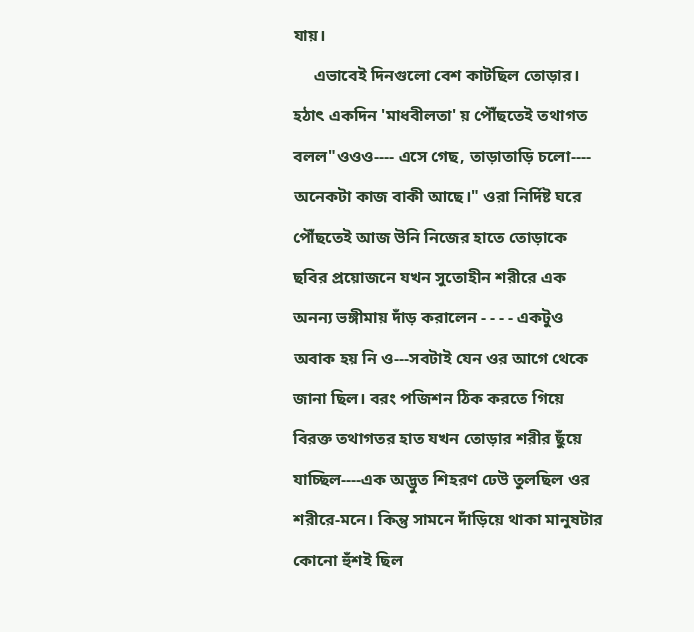যায়।
     এভাবেই দিনগুলো বেশ কাটছিল তোড়ার। হঠাৎ একদিন 'মাধবীলতা' য় পৌঁছতেই তথাগত বলল"ওওও---- এসে গেছ, তাড়াতাড়ি চলো---- অনেকটা কাজ বাকী আছে।" ওরা নির্দিষ্ট ঘরে পৌঁছতেই আজ উনি নিজের হাতে তোড়াকে ছবির প্রয়োজনে যখন সুতোহীন শরীরে এক অনন্য ভঙ্গীমায় দাঁড় করালেন - - - - একটুও অবাক হয় নি ও---সবটাই যেন ওর আগে থেকে জানা ছিল। বরং পজিশন ঠিক করতে গিয়ে বিরক্ত তথাগতর হাত যখন তোড়ার শরীর ছুঁয়ে যাচ্ছিল----এক অদ্ভুত শিহরণ ঢেউ তুলছিল ওর শরীরে-মনে। কিন্তু সামনে দাঁড়িয়ে থাকা মানুষটার কোনো হুঁশই ছিল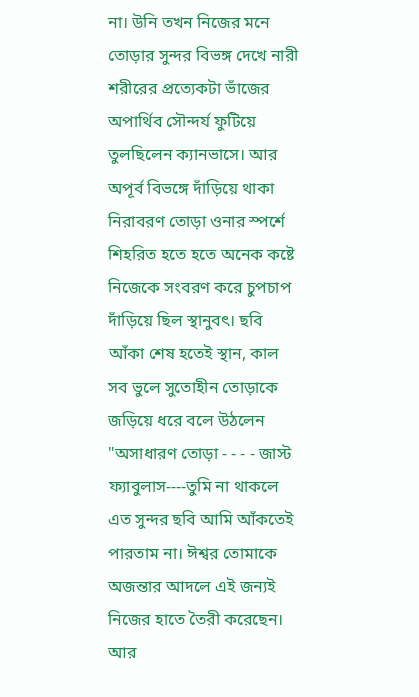না। উনি তখন নিজের মনে তোড়ার সুন্দর বিভঙ্গ দেখে নারী শরীরের প্রত্যেকটা ভাঁজের অপার্থিব সৌন্দর্য ফুটিয়ে তুলছিলেন ক্যানভাসে। আর অপূর্ব বিভঙ্গে দাঁড়িয়ে থাকা নিরাবরণ তোড়া ওনার স্পর্শে শিহরিত হতে হতে অনেক কষ্টে নিজেকে সংবরণ করে চুপচাপ দাঁড়িয়ে ছিল স্থানুবৎ। ছবি আঁকা শেষ হতেই স্থান, কাল সব ভুলে সুতোহীন তোড়াকে জড়িয়ে ধরে বলে উঠলেন "অসাধারণ তোড়া - - - - জাস্ট ফ্যাবুলাস----তুমি না থাকলে এত সুন্দর ছবি আমি আঁকতেই পারতাম না। ঈশ্বর তোমাকে অজন্তার আদলে এই জন্যই নিজের হাতে তৈরী করেছেন। আর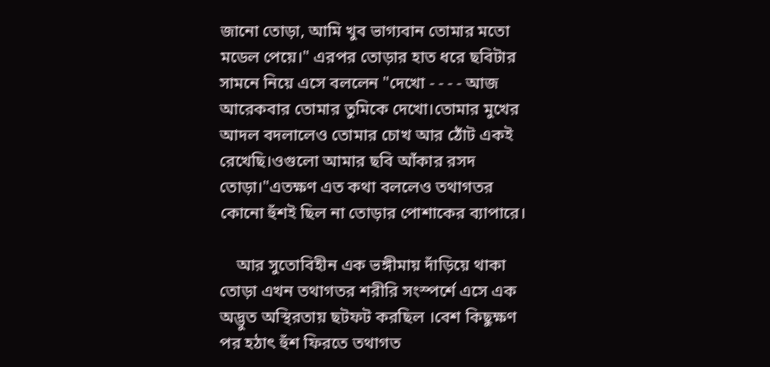জানো তোড়া, আমি খুব ভাগ্যবান তোমার মতো মডেল পেয়ে।" এরপর তোড়ার হাত ধরে ছবিটার সামনে নিয়ে এসে বললেন "দেখো - - - - আজ আরেকবার তোমার তুমিকে দেখো।তোমার মুখের আদল বদলালেও তোমার চোখ আর ঠোঁট একই রেখেছি।ওগুলো আমার ছবি আঁকার রসদ তোড়া।"এতক্ষণ এত কথা বললেও তথাগতর কোনো হুঁশই ছিল না তোড়ার পোশাকের ব্যাপারে।

    আর সুতোবিহীন এক ভঙ্গীমায় দাঁড়িয়ে থাকা তোড়া এখন তথাগতর শরীরি সংস্পর্শে এসে এক অদ্ভুত অস্থিরতায় ছটফট করছিল ।বেশ কিছুক্ষণ পর হঠাৎ হুঁশ ফিরতে তথাগত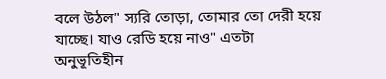বলে উঠল" স্যরি তোড়া, তোমার তো দেরী হয়ে যাচ্ছে। যাও রেডি হয়ে নাও" এতটা অনুভূতিহীন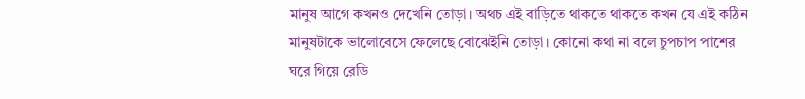মানুষ আগে কখনও দেখেনি তোড়া। অথচ এই বাড়িতে থাকতে থাকতে কখন যে এই কঠিন মানুষটাকে ভালোবেসে ফেলেছে বোঝেইনি তোড়া। কোনো কথা না বলে চুপচাপ পাশের ঘরে গিয়ে রেডি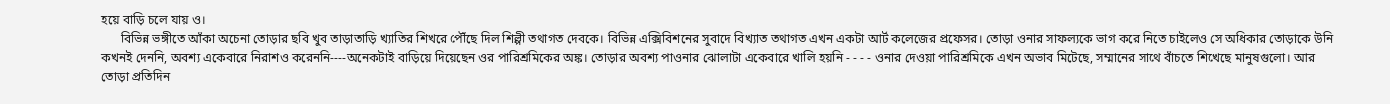হয়ে বাড়ি চলে যায় ও।
      বিভিন্ন ভঙ্গীতে আঁকা অচেনা তোড়ার ছবি খুব তাড়াতাড়ি খ্যাতির শিখরে পৌঁছে দিল শিল্পী তথাগত দেবকে। বিভিন্ন এক্সিবিশনের সুবাদে বিখ্যাত তথাগত এখন একটা আর্ট কলেজের প্রফেসর। তোড়া ওনার সাফল্যকে ভাগ করে নিতে চাইলেও সে অধিকার তোড়াকে উনি কখনই দেননি, অবশ্য একেবারে নিরাশও করেননি----অনেকটাই বাড়িয়ে দিয়েছেন ওর পারিশ্রমিকের অঙ্ক। তোড়ার অবশ্য পাওনার ঝোলাটা একেবারে খালি হয়নি - - - - ওনার দেওয়া পারিশ্রমিকে এখন অভাব মিটেছে, সম্মানের সাথে বাঁচতে শিখেছে মানুষগুলো। আর তোড়া প্রতিদিন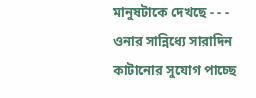মানুষটাকে দেখছে - - - ওনার সান্নিধ্যে সারাদিন কাটানোর সুযোগ পাচ্ছে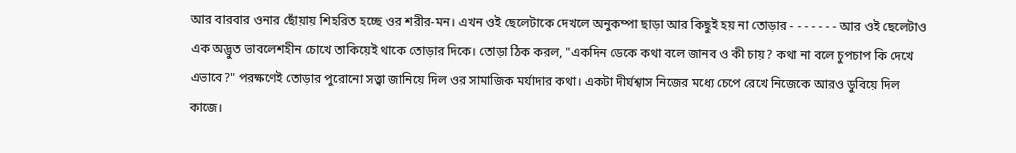আর বারবার ওনার ছোঁয়ায় শিহরিত হচ্ছে ওর শরীর-মন। এখন ওই ছেলেটাকে দেখলে অনুকম্পা ছাড়া আর কিছুই হয় না তোড়ার - - - - - - - আর ওই ছেলেটাও এক অদ্ভুত ভাবলেশহীন চোখে তাকিয়েই থাকে তোড়ার দিকে। তোড়া ঠিক করল, "একদিন ডেকে কথা বলে জানব ও কী চায়? কথা না বলে চুপচাপ কি দেখে এভাবে?" পরক্ষণেই তোড়ার পুরোনো সত্ত্বা জানিয়ে দিল ওর সামাজিক মর্যাদার কথা। একটা দীর্ঘশ্বাস নিজের মধ্যে চেপে রেখে নিজেকে আরও ডুবিয়ে দিল কাজে।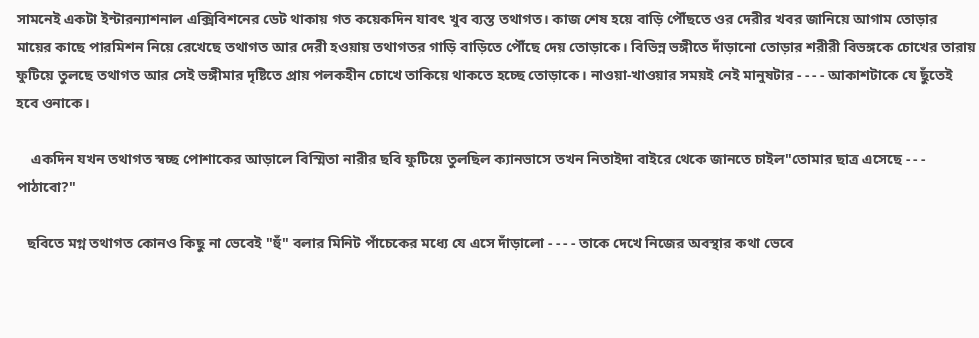সামনেই একটা ইন্টারন্যাশনাল এক্সিবিশনের ডেট থাকায় গত কয়েকদিন যাবৎ খুব ব্যস্ত তথাগত। কাজ শেষ হয়ে বাড়ি পৌঁছতে ওর দেরীর খবর জানিয়ে আগাম তোড়ার মায়ের কাছে পারমিশন নিয়ে রেখেছে তথাগত আর দেরী হওয়ায় তথাগতর গাড়ি বাড়িতে পৌঁছে দেয় তোড়াকে। বিভিন্ন ভঙ্গীতে দাঁড়ানো তোড়ার শরীরী বিভঙ্গকে চোখের তারায় ফুটিয়ে তুলছে তথাগত আর সেই ভঙ্গীমার দৃষ্টিতে প্রায় পলকহীন চোখে তাকিয়ে থাকতে হচ্ছে তোড়াকে। নাওয়া-খাওয়ার সময়ই নেই মানুষটার - - - - আকাশটাকে যে ছুঁতেই হবে ওনাকে।

    একদিন যখন তথাগত স্বচ্ছ পোশাকের আড়ালে বিস্মিতা নারীর ছবি ফুটিয়ে তুলছিল ক্যানভাসে তখন নিতাইদা বাইরে থেকে জানতে চাইল"তোমার ছাত্র এসেছে - - - পাঠাবো?"

   ছবিতে মগ্ন তথাগত কোনও কিছু না ভেবেই "হুঁ" বলার মিনিট পাঁচেকের মধ্যে যে এসে দাঁড়ালো - - - - তাকে দেখে নিজের অবস্থার কথা ভেবে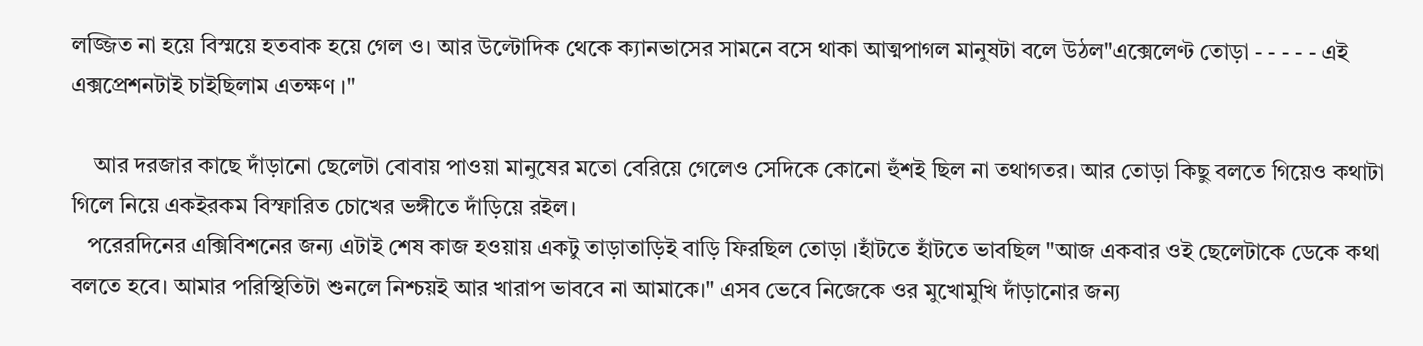লজ্জিত না হয়ে বিস্ময়ে হতবাক হয়ে গেল ও। আর উল্টোদিক থেকে ক্যানভাসের সামনে বসে থাকা আত্মপাগল মানুষটা বলে উঠল"এক্সেলেণ্ট তোড়া - - - - - এই এক্সপ্রেশনটাই চাইছিলাম এতক্ষণ ।"

    আর দরজার কাছে দাঁড়ানো ছেলেটা বোবায় পাওয়া মানুষের মতো বেরিয়ে গেলেও সেদিকে কোনো হুঁশই ছিল না তথাগতর। আর তোড়া কিছু বলতে গিয়েও কথাটা গিলে নিয়ে একইরকম বিস্ফারিত চোখের ভঙ্গীতে দাঁড়িয়ে রইল।
   পরেরদিনের এক্সিবিশনের জন্য এটাই শেষ কাজ হওয়ায় একটু তাড়াতাড়িই বাড়ি ফিরছিল তোড়া ।হাঁটতে হাঁটতে ভাবছিল "আজ একবার ওই ছেলেটাকে ডেকে কথা বলতে হবে। আমার পরিস্থিতিটা শুনলে নিশ্চয়ই আর খারাপ ভাববে না আমাকে।" এসব ভেবে নিজেকে ওর মুখোমুখি দাঁড়ানোর জন্য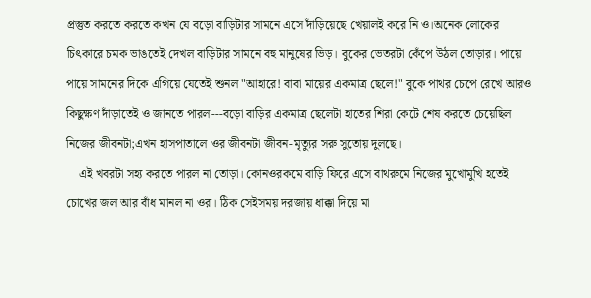প্রস্তুত করতে করতে কখন যে বড়ো বাড়িটার সামনে এসে দাঁড়িয়েছে খেয়ালই করে নি ও।অনেক লোকের চিৎকারে চমক ভাঙতেই দেখল বাড়িটার সামনে বহু মানুষের ভিড়। বুকের ভেতরটা কেঁপে উঠল তোড়ার। পায়ে পায়ে সামনের দিকে এগিয়ে যেতেই শুনল "আহারে! বাবা মায়ের একমাত্র ছেলে!" বুকে পাথর চেপে রেখে আরও কিছুক্ষণ দাঁড়াতেই ও জানতে পারল---বড়ো বাড়ির একমাত্র ছেলেটা হাতের শিরা কেটে শেষ করতে চেয়েছিল নিজের জীবনটা;এখন হাসপাতালে ওর জীবনটা জীবন-মৃত্যুর সরু সুতোয় দুলছে।
    এই খবরটা সহ্য করতে পারল না তোড়া। কোনওরকমে বাড়ি ফিরে এসে বাথরুমে নিজের মুখোমুখি হতেই চোখের জল আর বাঁধ মানল না ওর। ঠিক সেইসময় দরজায় ধাক্কা দিয়ে মা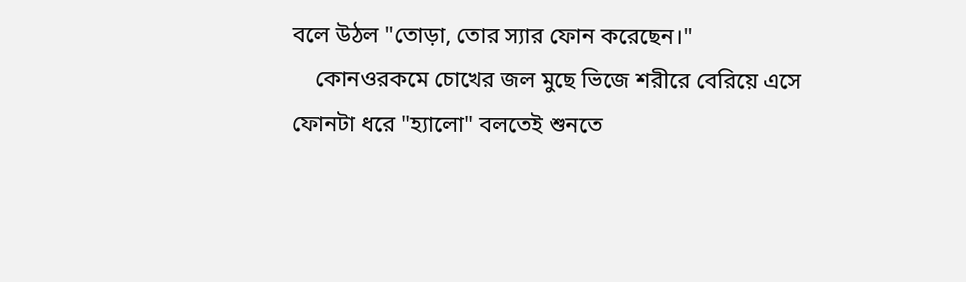বলে উঠল "তোড়া, তোর স্যার ফোন করেছেন।"
    কোনওরকমে চোখের জল মুছে ভিজে শরীরে বেরিয়ে এসে ফোনটা ধরে "হ্যালো" বলতেই শুনতে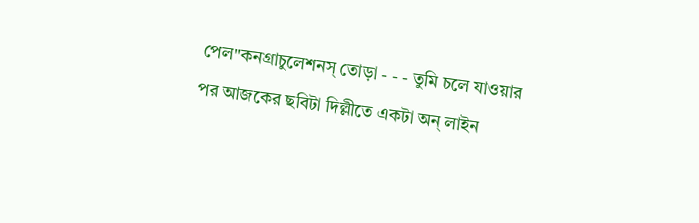পেল"কনগ্রাচুলেশনস্ তোড়া - - - তুমি চলে যাওয়ার পর আজকের ছবিটা দিল্লীতে একটা অন্ লাইন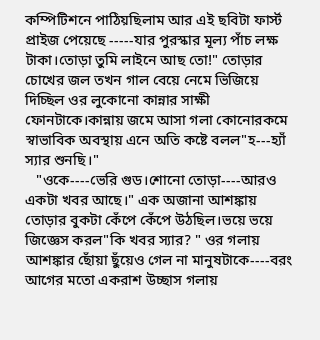কম্পিটিশনে পাঠিয়ছিলাম আর এই ছবিটা ফার্স্ট প্রাইজ পেয়েছে -----যার পুরস্কার মূল্য পাঁচ লক্ষ টাকা।তোড়া তুমি লাইনে আছ তো!" তোড়ার চোখের জল তখন গাল বেয়ে নেমে ভিজিয়ে দিচ্ছিল ওর লুকোনো কান্নার সাক্ষী ফোনটাকে।কান্নায় জমে আসা গলা কোনোরকমে স্বাভাবিক অবস্থায় এনে অতি কষ্টে বলল"হ---হ্যাঁ স্যার শুনছি।"
   "ওকে----ভেরি গুড।শোনো তোড়া----আরও একটা খবর আছে।" এক অজানা আশঙ্কায় তোড়ার বুকটা কেঁপে কেঁপে উঠছিল।ভয়ে ভয়ে জিজ্ঞেস করল"কি খবর স্যার? " ওর গলায় আশঙ্কার ছোঁয়া ছুঁয়েও গেল না মানুষটাকে----বরং আগের মতো একরাশ উচ্ছাস গলায়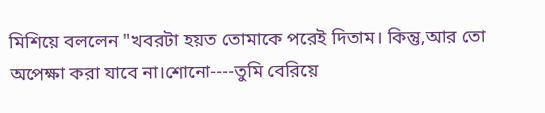মিশিয়ে বললেন "খবরটা হয়ত তোমাকে পরেই দিতাম। কিন্তু,আর তো অপেক্ষা করা যাবে না।শোনো----তুমি বেরিয়ে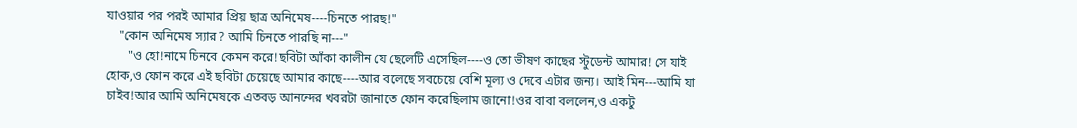যাওয়ার পর পরই আমার প্রিয় ছাত্র অনিমেষ----চিনতে পারছ!"
    "কোন অনিমেষ স্যার? আমি চিনতে পারছি না---"
       "ও হো!নামে চিনবে কেমন করে!ছবিটা আঁকা কালীন যে ছেলেটি এসেছিল----ও তো ভীষণ কাছের স্টুডেন্ট আমার! সে যাই হোক,ও ফোন করে এই ছবিটা চেয়েছে আমার কাছে----আর বলেছে সবচেয়ে বেশি মূল্য ও দেবে এটার জন্য। আই মিন---আমি যা চাইব!আর আমি অনিমেষকে এতবড় আনন্দের খবরটা জানাতে ফোন করেছিলাম জানো!ওর বাবা বললেন,ও একটু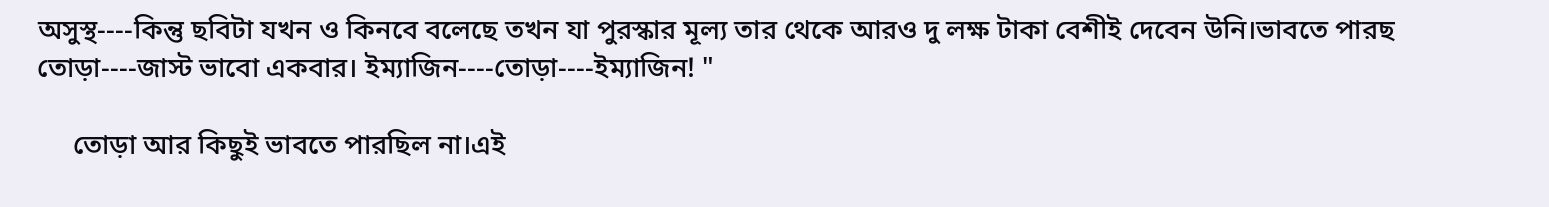অসুস্থ----কিন্তু ছবিটা যখন ও কিনবে বলেছে তখন যা পুরস্কার মূল্য তার থেকে আরও দু লক্ষ টাকা বেশীই দেবেন উনি।ভাবতে পারছ তোড়া----জাস্ট ভাবো একবার। ইম্যাজিন----তোড়া----ইম্যাজিন! "

     তোড়া আর কিছুই ভাবতে পারছিল না।এই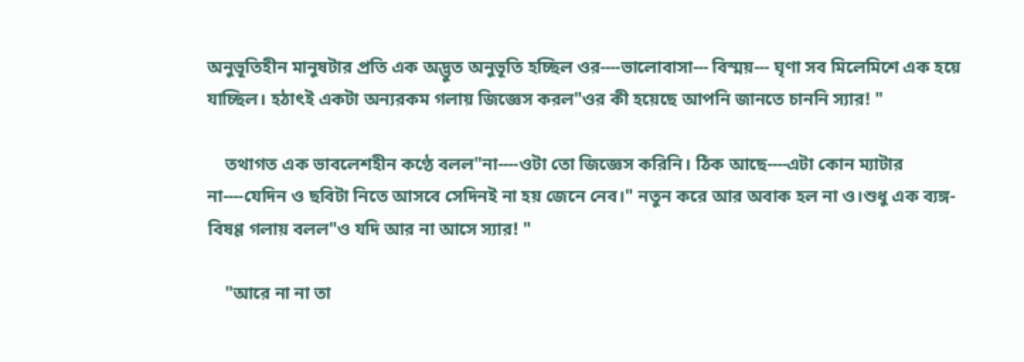অনুভূতিহীন মানুষটার প্রতি এক অদ্ভুত অনুভূতি হচ্ছিল ওর----ভালোবাসা--- বিস্ময়--- ঘৃণা সব মিলেমিশে এক হয়ে যাচ্ছিল। হঠাৎই একটা অন্যরকম গলায় জিজ্ঞেস করল"ওর কী হয়েছে আপনি জানতে চাননি স্যার! "

    তথাগত এক ভাবলেশহীন কণ্ঠে বলল"না----ওটা তো জিজ্ঞেস করিনি। ঠিক আছে----এটা কোন ম্যাটার না----যেদিন ও ছবিটা নিতে আসবে সেদিনই না হয় জেনে নেব।" নতুন করে আর অবাক হল না ও।শুধু এক ব্যঙ্গ-বিষণ্ণ গলায় বলল"ও যদি আর না আসে স্যার! "

    "আরে না না তা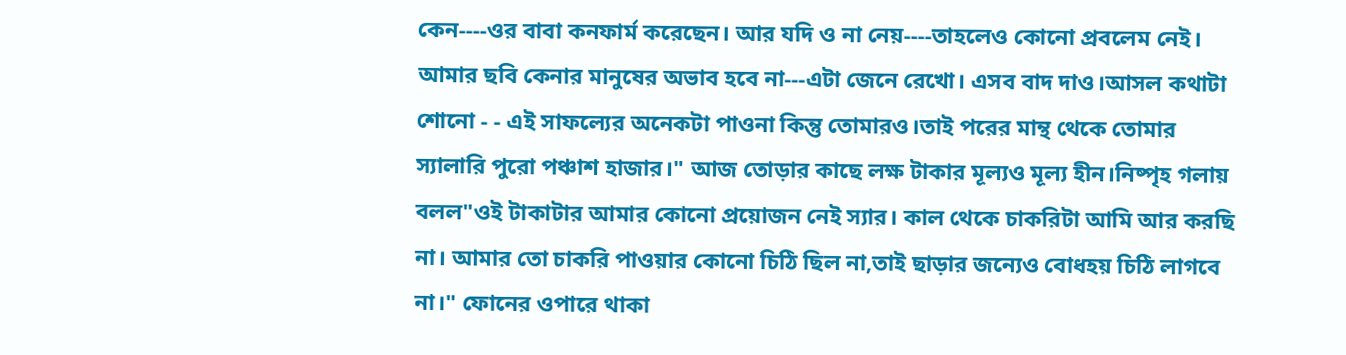কেন----ওর বাবা কনফার্ম করেছেন। আর যদি ও না নেয়----তাহলেও কোনো প্রবলেম নেই। আমার ছবি কেনার মানুষের অভাব হবে না---এটা জেনে রেখো। এসব বাদ দাও।আসল কথাটা শোনো - - এই সাফল্যের অনেকটা পাওনা কিন্তু তোমারও।তাই পরের মান্থ থেকে তোমার স্যালারি পুরো পঞ্চাশ হাজার।" আজ তোড়ার কাছে লক্ষ টাকার মূল্যও মূল্য হীন।নিষ্পৃহ গলায় বলল"ওই টাকাটার আমার কোনো প্রয়োজন নেই স্যার। কাল থেকে চাকরিটা আমি আর করছি না। আমার তো চাকরি পাওয়ার কোনো চিঠি ছিল না,তাই ছাড়ার জন্যেও বোধহয় চিঠি লাগবে না।" ফোনের ওপারে থাকা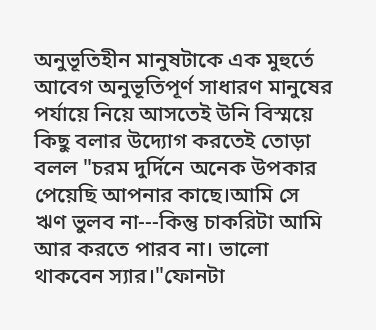অনুভূতিহীন মানুষটাকে এক মুহুর্তে আবেগ অনুভূতিপূর্ণ সাধারণ মানুষের পর্যায়ে নিয়ে আসতেই উনি বিস্ময়ে কিছু বলার উদ্যোগ করতেই তোড়া বলল "চরম দুর্দিনে অনেক উপকার পেয়েছি আপনার কাছে।আমি সে ঋণ ভুলব না---কিন্তু চাকরিটা আমি আর করতে পারব না। ভালো থাকবেন স্যার।"ফোনটা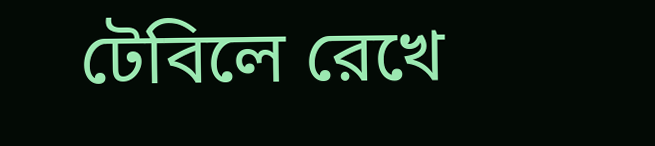টেবিলে রেখে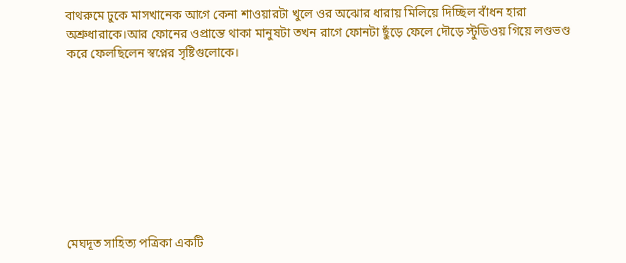বাথরুমে ঢুকে মাসখানেক আগে কেনা শাওয়ারটা খুলে ওর অঝোর ধারায় মিলিয়ে দিচ্ছিল বাঁধন হারা অশ্রুধারাকে।আর ফোনের ওপ্রান্তে থাকা মানুষটা তখন রাগে ফোনটা ছুঁড়ে ফেলে দৌড়ে স্টুডিওয় গিয়ে লণ্ডভণ্ড করে ফেলছিলেন স্বপ্নের সৃষ্টিগুলোকে।









মেঘদূত সাহিত্য পত্রিকা একটি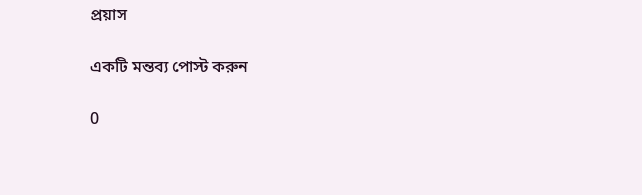প্রয়াস

একটি মন্তব্য পোস্ট করুন

0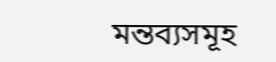মন্তব্যসমূহ